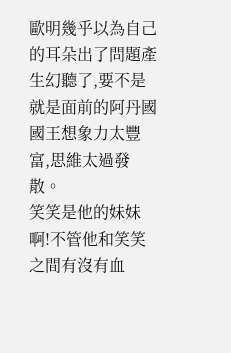歐明幾乎以為自己的耳朵出了問題產生幻聽了,要不是就是面前的阿丹國國王想象力太豐富,思維太過發散。
笑笑是他的妹妹啊!不管他和笑笑之間有沒有血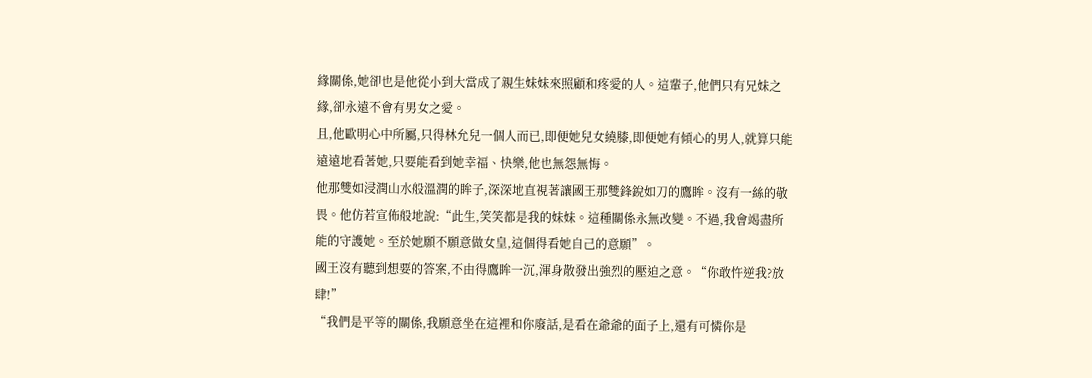緣關係,她卻也是他從小到大當成了親生妹妹來照顧和疼愛的人。這輩子,他們只有兄妹之緣,卻永遠不會有男女之愛。
且,他歐明心中所屬,只得林允兒一個人而已,即便她兒女繞膝,即便她有傾心的男人,就算只能遠遠地看著她,只要能看到她幸福、快樂,他也無怨無悔。
他那雙如浸潤山水般溫潤的眸子,深深地直視著讓國王那雙鋒銳如刀的鷹眸。沒有一絲的敬畏。他仿若宣佈般地說:“此生,笑笑都是我的妹妹。這種關係永無改變。不過,我會竭盡所能的守護她。至於她願不願意做女皇,這個得看她自己的意願”。
國王沒有聽到想要的答案,不由得鷹眸一沉,渾身散發出強烈的壓迫之意。“你敢忤逆我?放肆!”
“我們是平等的關係,我願意坐在這裡和你廢話,是看在爺爺的面子上,還有可憐你是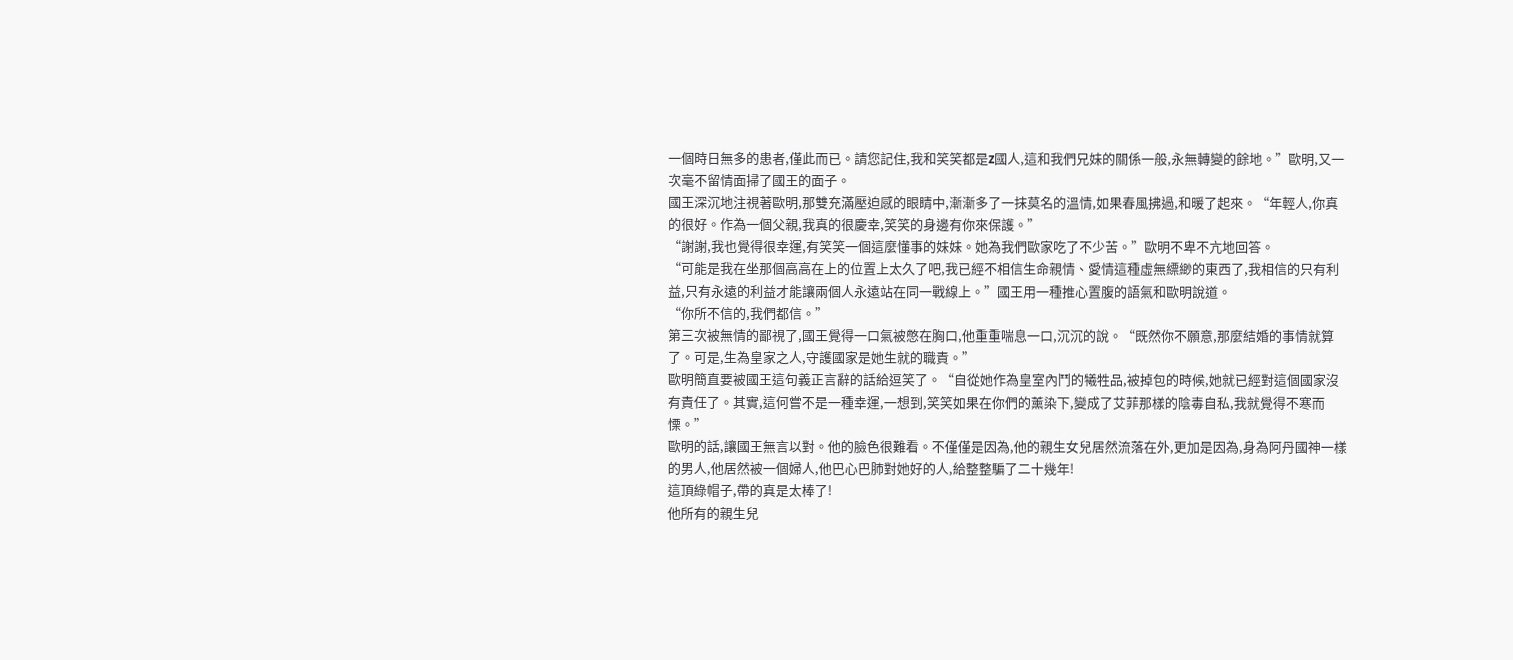一個時日無多的患者,僅此而已。請您記住,我和笑笑都是z國人,這和我們兄妹的關係一般,永無轉變的餘地。”歐明,又一次毫不留情面掃了國王的面子。
國王深沉地注視著歐明,那雙充滿壓迫感的眼睛中,漸漸多了一抹莫名的溫情,如果春風拂過,和暖了起來。“年輕人,你真的很好。作為一個父親,我真的很慶幸,笑笑的身邊有你來保護。”
“謝謝,我也覺得很幸運,有笑笑一個這麼懂事的妹妹。她為我們歐家吃了不少苦。”歐明不卑不亢地回答。
“可能是我在坐那個高高在上的位置上太久了吧,我已經不相信生命親情、愛情這種虛無縹緲的東西了,我相信的只有利益,只有永遠的利益才能讓兩個人永遠站在同一戰線上。”國王用一種推心置腹的語氣和歐明說道。
“你所不信的,我們都信。”
第三次被無情的鄙視了,國王覺得一口氣被憋在胸口,他重重喘息一口,沉沉的說。“既然你不願意,那麼結婚的事情就算了。可是,生為皇家之人,守護國家是她生就的職責。”
歐明簡直要被國王這句義正言辭的話給逗笑了。“自從她作為皇室內鬥的犧牲品,被掉包的時候,她就已經對這個國家沒有責任了。其實,這何嘗不是一種幸運,一想到,笑笑如果在你們的薰染下,變成了艾菲那樣的陰毒自私,我就覺得不寒而慄。”
歐明的話,讓國王無言以對。他的臉色很難看。不僅僅是因為,他的親生女兒居然流落在外,更加是因為,身為阿丹國神一樣的男人,他居然被一個婦人,他巴心巴肺對她好的人,給整整騙了二十幾年!
這頂綠帽子,帶的真是太棒了!
他所有的親生兒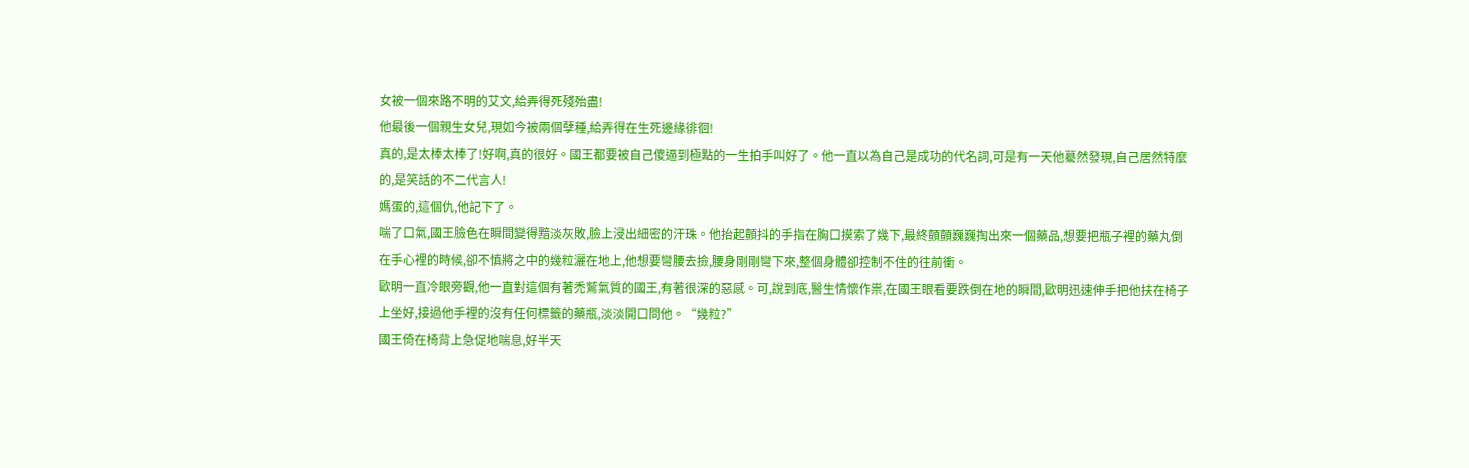女被一個來路不明的艾文,給弄得死殘殆盡!
他最後一個親生女兒,現如今被兩個孽種,給弄得在生死邊緣徘徊!
真的,是太棒太棒了!好啊,真的很好。國王都要被自己傻逼到極點的一生拍手叫好了。他一直以為自己是成功的代名詞,可是有一天他驀然發現,自己居然特麼的,是笑話的不二代言人!
媽蛋的,這個仇,他記下了。
喘了口氣,國王臉色在瞬間變得黯淡灰敗,臉上浸出細密的汗珠。他抬起顫抖的手指在胸口摸索了幾下,最終顫顫巍巍掏出來一個藥品,想要把瓶子裡的藥丸倒在手心裡的時候,卻不慎將之中的幾粒灑在地上,他想要彎腰去撿,腰身剛剛彎下來,整個身體卻控制不住的往前衝。
歐明一直冷眼旁觀,他一直對這個有著禿鷲氣質的國王,有著很深的惡感。可,說到底,醫生情懷作祟,在國王眼看要跌倒在地的瞬間,歐明迅速伸手把他扶在椅子上坐好,接過他手裡的沒有任何標籤的藥瓶,淡淡開口問他。“幾粒?”
國王倚在椅背上急促地喘息,好半天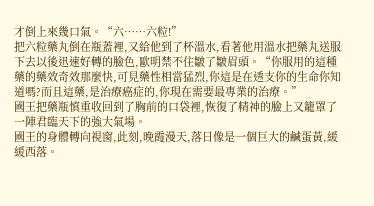才倒上來幾口氣。“六……六粒!”
把六粒藥丸倒在瓶蓋裡,又給他到了杯溫水,看著他用溫水把藥丸送服下去以後迅速好轉的臉色,歐明禁不住皺了皺眉頭。“你服用的這種藥的藥效奇效那麼快,可見藥性相當猛烈,你這是在透支你的生命你知道嗎?而且這藥,是治療癌症的,你現在需要最專業的治療。”
國王把藥瓶慎重收回到了胸前的口袋裡,恢復了精神的臉上又籠罩了一陣君臨天下的強大氣場。
國王的身體轉向視窗,此刻,晚霞漫天,落日像是一個巨大的鹹蛋黃,緩緩西落。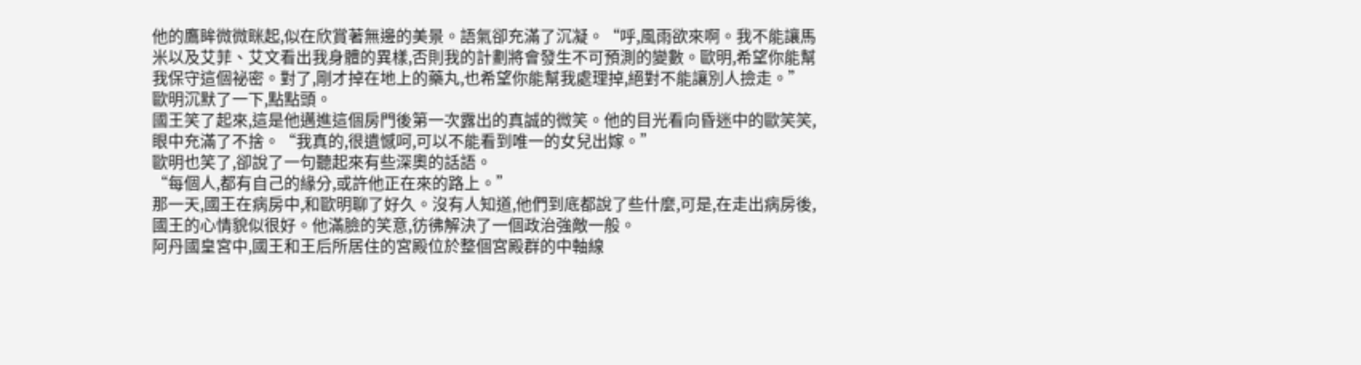他的鷹眸微微眯起,似在欣賞著無邊的美景。語氣卻充滿了沉凝。“呼,風雨欲來啊。我不能讓馬米以及艾菲、艾文看出我身體的異樣,否則我的計劃將會發生不可預測的變數。歐明,希望你能幫我保守這個祕密。對了,剛才掉在地上的藥丸,也希望你能幫我處理掉,絕對不能讓別人撿走。”
歐明沉默了一下,點點頭。
國王笑了起來,這是他邁進這個房門後第一次露出的真誠的微笑。他的目光看向昏迷中的歐笑笑,眼中充滿了不捨。“我真的,很遺憾呵,可以不能看到唯一的女兒出嫁。”
歐明也笑了,卻說了一句聽起來有些深奧的話語。
“每個人,都有自己的緣分,或許他正在來的路上。”
那一天,國王在病房中,和歐明聊了好久。沒有人知道,他們到底都說了些什麼,可是,在走出病房後,國王的心情貌似很好。他滿臉的笑意,彷彿解決了一個政治強敵一般。
阿丹國皇宮中,國王和王后所居住的宮殿位於整個宮殿群的中軸線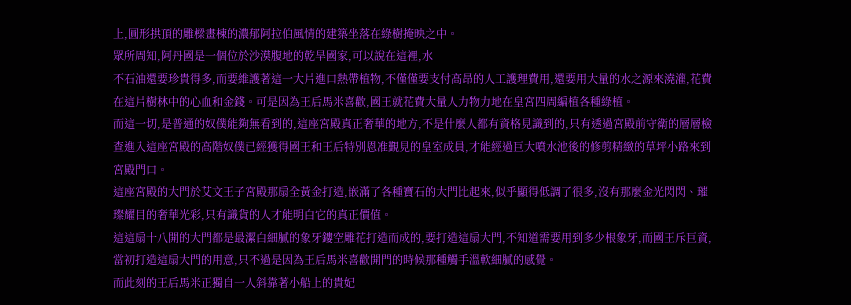上,圓形拱頂的雕樑畫棟的濃郁阿拉伯風情的建築坐落在綠樹掩映之中。
眾所周知,阿丹國是一個位於沙漠腹地的乾旱國家,可以說在這裡,水
不石油還要珍貴得多,而要維護著這一大片進口熱帶植物,不僅僅要支付高昂的人工護理費用,還要用大量的水之源來澆灌,花費在這片樹林中的心血和金錢。可是因為王后馬米喜歡,國王就花費大量人力物力地在皇宮四周編植各種綠植。
而這一切,是普通的奴僕能夠無看到的,這座宮殿真正奢華的地方,不是什麼人都有資格見識到的,只有透過宮殿前守衛的層層檢查進入這座宮殿的高階奴僕已經獲得國王和王后特別恩准覲見的皇室成員,才能經過巨大噴水池後的修剪精緻的草坪小路來到宮殿門口。
這座宮殿的大門於艾文王子宮殿那扇全黃金打造,嵌滿了各種寶石的大門比起來,似乎顯得低調了很多,沒有那麼金光閃閃、璀璨耀目的奢華光彩,只有識貨的人才能明白它的真正價值。
這這扇十八開的大門都是最潔白細膩的象牙鏤空雕花打造而成的,要打造這扇大門,不知道需要用到多少根象牙,而國王斥巨資,當初打造這扇大門的用意,只不過是因為王后馬米喜歡開門的時候那種觸手溫軟細膩的感覺。
而此刻的王后馬米正獨自一人斜靠著小船上的貴妃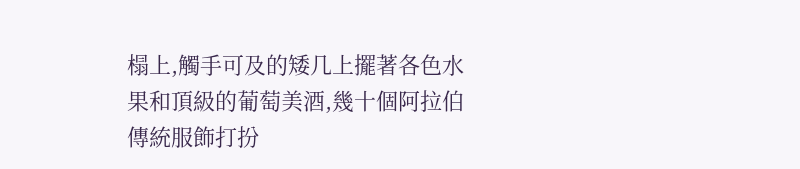榻上,觸手可及的矮几上擺著各色水果和頂級的葡萄美酒,幾十個阿拉伯傳統服飾打扮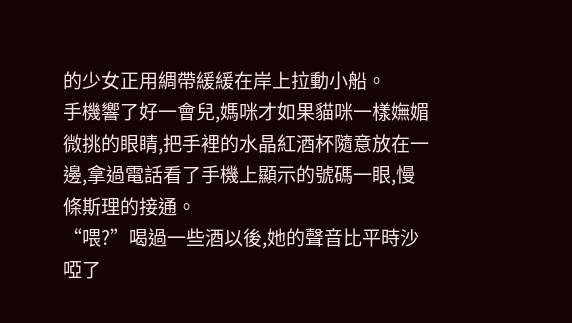的少女正用綢帶緩緩在岸上拉動小船。
手機響了好一會兒,媽咪才如果貓咪一樣嫵媚微挑的眼睛,把手裡的水晶紅酒杯隨意放在一邊,拿過電話看了手機上顯示的號碼一眼,慢條斯理的接通。
“喂?”喝過一些酒以後,她的聲音比平時沙啞了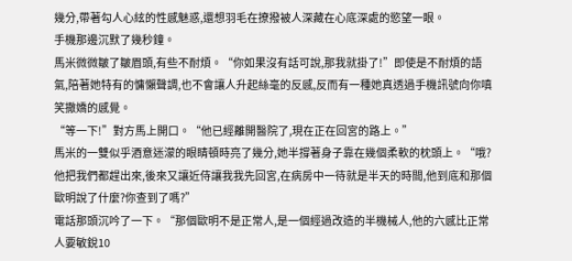幾分,帶著勾人心絃的性感魅惑,還想羽毛在撩撥被人深藏在心底深處的慾望一眼。
手機那邊沉默了幾秒鐘。
馬米微微皺了皺眉頭,有些不耐煩。“你如果沒有話可說,那我就掛了!”即使是不耐煩的語氣,陪著她特有的慵懶聲調,也不會讓人升起絲毫的反感,反而有一種她真透過手機訊號向你嗔笑撒嬌的感覺。
“等一下!”對方馬上開口。“他已經離開醫院了,現在正在回宮的路上。”
馬米的一雙似乎酒意迷濛的眼睛頓時亮了幾分,她半撐著身子靠在幾個柔軟的枕頭上。“哦?他把我們都趕出來,後來又讓近侍讓我我先回宮,在病房中一待就是半天的時間,他到底和那個歐明說了什麼?你查到了嗎?”
電話那頭沉吟了一下。“那個歐明不是正常人,是一個經過改造的半機械人,他的六感比正常人要敏銳10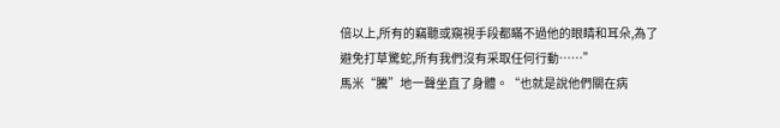倍以上,所有的竊聽或窺視手段都瞞不過他的眼睛和耳朵,為了避免打草驚蛇,所有我們沒有采取任何行動……”
馬米“騰”地一聲坐直了身體。“也就是說他們關在病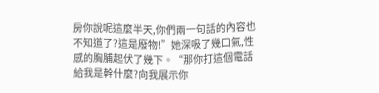房你說呢這麼半天,你們兩一句話的內容也不知道了?這是廢物!”她深吸了幾口氣,性感的胸脯起伏了幾下。“那你打這個電話給我是幹什麼?向我展示你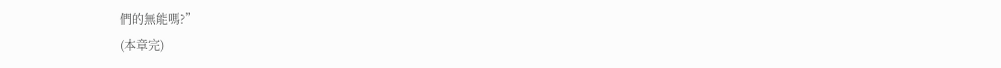們的無能嗎?”
(本章完)